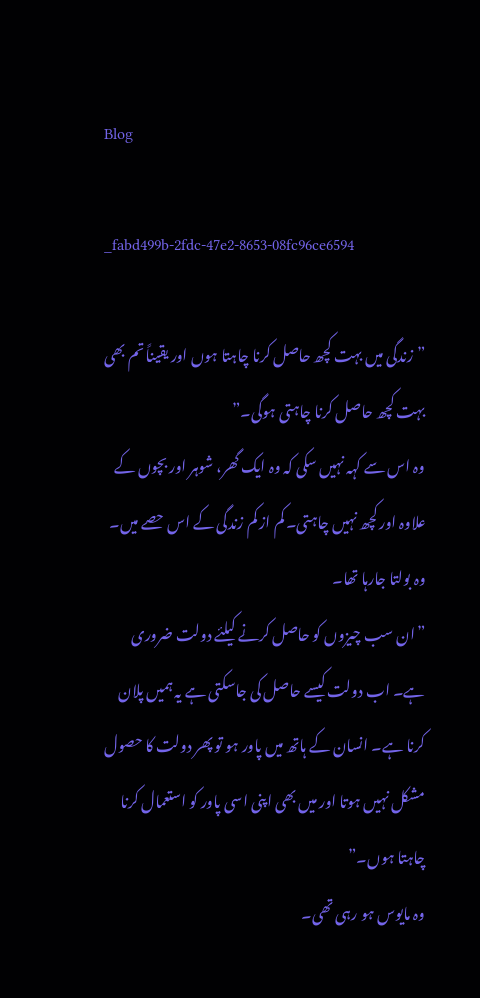Blog

_fabd499b-2fdc-47e2-8653-08fc96ce6594

”زندگی میں بہت کچھ حاصل کرنا چاہتا ہوں اور یقیناً تم بھی بہت کچھ حاصل کرنا چاہتی ہوگی۔”
وہ اس سے کہہ نہیں سکی کہ وہ ایک گھر، شوہر اور بچوں کے علاوہ اور کچھ نہیں چاہتی۔ کم از کم زندگی کے اس حصے میں۔ وہ بولتا جارہا تھا۔
”ان سب چیزوں کو حاصل کرنے کیلئے دولت ضروری ہے۔ اب دولت کیسے حاصل کی جاسکتی ہے یہ ہمیں پلان کرنا ہے۔ انسان کے ہاتھ میں پاور ہو تو پھر دولت کا حصول مشکل نہیں ہوتا اور میں بھی اپنی اسی پاور کو استعمال کرنا چاہتا ہوں۔”
وہ مایوس ہو رہی تھی۔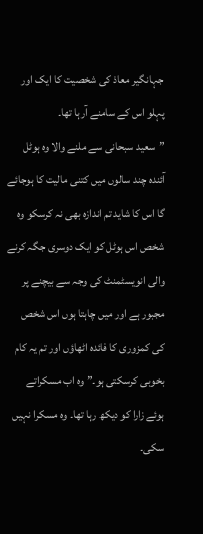جہانگیر معاذ کی شخصیت کا ایک اور پہلو اس کے سامنے آرہا تھا۔
”سعید سبحانی سے ملنے والا وہ ہوٹل آئندہ چند سالوں میں کتنی مالیت کا ہوجائے گا اس کا شاید تم اندازہ بھی نہ کرسکو وہ شخص اس ہوٹل کو ایک دوسری جگہ کرنے والی انویسٹمنٹ کی وجہ سے بیچنے پر مجبور ہے اور میں چاہتا ہوں اس شخص کی کمزوری کا فائدہ اٹھاؤں اور تم یہ کام بخوبی کرسکتی ہو۔” وہ اب مسکراتے ہوئے زارا کو دیکھ رہا تھا۔ وہ مسکرا نہیں سکی۔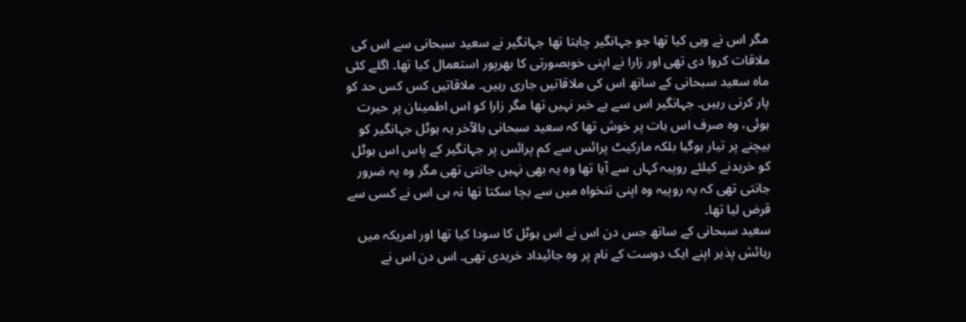مگر اس نے وہی کیا تھا جو جہانگیر چاہتا تھا جہانگیر نے سعید سبحانی سے اس کی ملاقات کروا دی تھی اور زارا نے اپنی خوبصورتی کا بھرپور استعمال کیا تھا۔ اگلے کئی ماہ سعید سبحانی کے ساتھ اس کی ملاقاتیں جاری رہیں۔ ملاقاتیں کس کس حد کو پار کرتی رہیں۔ جہانگیر اس سے بے خبر نہیں تھا مگر زارا کو اس اطمینان پر حیرت ہوئی، وہ صرف اس بات پر خوش تھا کہ سعید سبحانی بالآخر یہ ہوٹل جہانگیر کو بیچنے پر تیار ہوگیا بلکہ مارکیٹ پرائس سے کم پرائس پر جہانگیر کے پاس اس ہوٹل کو خریدنے کیلئے روپیہ کہاں سے آیا تھا وہ یہ بھی نہیں جانتی تھی مگر وہ یہ ضرور جانتی تھی کہ یہ روپیہ وہ اپنی تنخواہ میں سے بچا سکتا تھا نہ ہی اس نے کسی سے قرض لیا تھا۔
سعید سبحانی کے ساتھ جس دن اس نے اس ہوٹل کا سودا کیا تھا اور امریکہ میں رہائش پذیر اپنے ایک دوست کے نام پر وہ جائیداد خریدی تھی۔ اس دن اس نے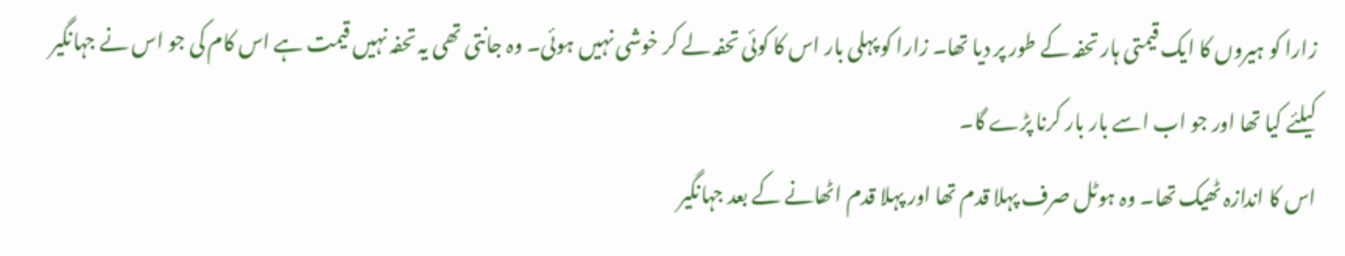زارا کو ہیروں کا ایک قیمتی ہار تحفہ کے طور پر دیا تھا۔ زارا کو پہلی بار اس کا کوئی تحفہ لے کر خوشی نہیں ہوئی۔ وہ جانتی تھی یہ تحفہ نہیں قیمت ہے اس کام کی جو اس نے جہانگیر کیلئے کیا تھا اور جو اب اسے بار بار کرنا پڑے گا۔
اس کا اندازہ ٹھیک تھا۔ وہ ہوٹل صرف پہلا قدم تھا اور پہلا قدم اٹھانے کے بعد جہانگیر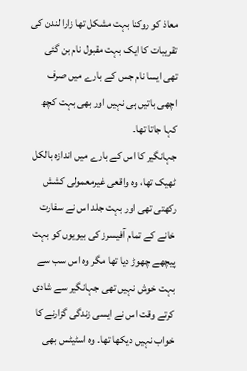معاذ کو روکنا بہت مشکل تھا زارا لندن کی تقریبات کا ایک بہت مقبول نام بن گئی تھی ایسا نام جس کے بارے میں صرف اچھی باتیں ہی نہیں اور بھی بہت کچھ کہا جاتا تھا۔
جہانگیر کا اس کے بارے میں اندازہ بالکل ٹھیک تھا، وہ واقعی غیرمعمولی کشش رکھتی تھی اور بہت جلد اس نے سفارت خانے کے تمام آفیسرز کی بیویوں کو بہت پیچھے چھوڑ دیا تھا مگر وہ اس سب سے بہت خوش نہیں تھی جہانگیر سے شادی کرتے وقت اس نے ایسی زندگی گزارنے کا خواب نہیں دیکھا تھا۔ وہ اسٹیٹس بھی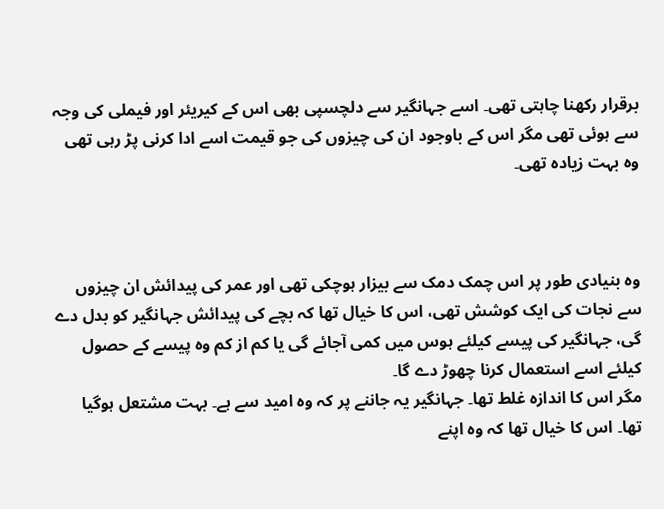برقرار رکھنا چاہتی تھی۔ اسے جہانگیر سے دلچسپی بھی اس کے کیریئر اور فیملی کی وجہ سے ہوئی تھی مگر اس کے باوجود ان کی چیزوں کی جو قیمت اسے ادا کرنی پڑ رہی تھی وہ بہت زیادہ تھی۔



وہ بنیادی طور پر اس چمک دمک سے بیزار ہوچکی تھی اور عمر کی پیدائش ان چیزوں سے نجات کی ایک کوشش تھی، اس کا خیال تھا کہ بچے کی پیدائش جہانگیر کو بدل دے گی، جہانگیر کی پیسے کیلئے ہوس میں کمی آجائے گی یا کم از کم وہ پیسے کے حصول کیلئے اسے استعمال کرنا چھوڑ دے گا۔
مگر اس کا اندازہ غلط تھا۔ جہانگیر یہ جاننے پر کہ وہ امید سے ہے۔ بہت مشتعل ہوگیا تھا۔ اس کا خیال تھا کہ وہ اپنے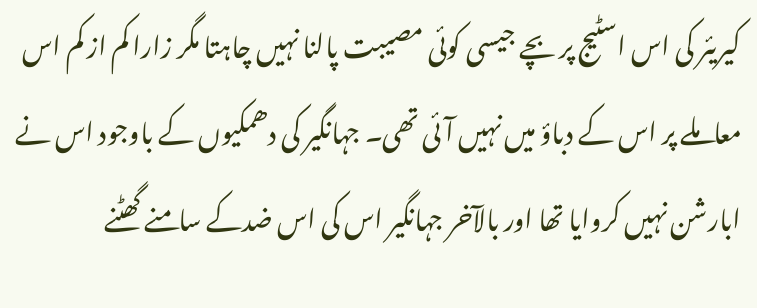کیریئر کی اس اسٹیج پر بچے جیسی کوئی مصیبت پالنا نہیں چاہتا مگر زارا کم از کم اس معاملے پر اس کے دباؤ میں نہیں آئی تھی۔ جہانگیر کی دھمکیوں کے باوجود اس نے ابارشن نہیں کروایا تھا اور بالآخر جہانگیر اس کی اس ضدکے سامنے گھٹنے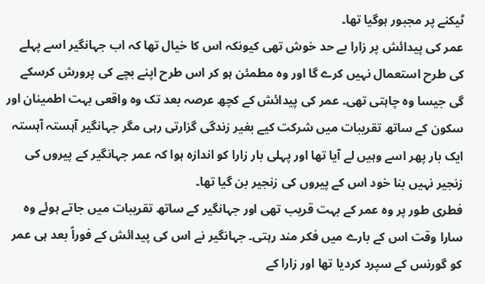ٹیکنے پر مجبور ہوگیا تھا۔
عمر کی پیدائش پر زارا بے حد خوش تھی کیونکہ اس کا خیال تھا کہ اب جہانگیر اسے پہلے کی طرح استعمال نہیں کرے گا اور وہ مطمئن ہو کر اس طرح اپنے بچے کی پرورش کرسکے گی جیسا وہ چاہتی تھی۔ عمر کی پیدائش کے کچھ عرصہ بعد تک وہ واقعی بہت اطمینان اور سکون کے ساتھ تقریبات میں شرکت کیے بغیر زندگی گزارتی رہی مگر جہانگیر آہستہ آہستہ ایک بار پھر اسے وہیں لے آیا تھا اور پہلی بار زارا کو اندازہ ہوا کہ عمر جہانگیر کے پیروں کی زنجیر نہیں بنا خود اس کے پیروں کی زنجیر بن گیا تھا۔
فطری طور پر وہ عمر کے بہت قریب تھی اور جہانگیر کے ساتھ تقریبات میں جاتے ہوئے وہ سارا وقت اس کے بارے میں فکر مند رہتی۔ جہانگیر نے اس کی پیدائش کے فوراً بعد ہی عمر کو گورنس کے سپرد کردیا تھا اور زارا کے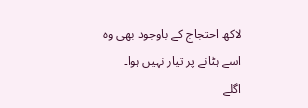لاکھ احتجاج کے باوجود بھی وہ اسے ہٹانے پر تیار نہیں ہوا۔
اگلے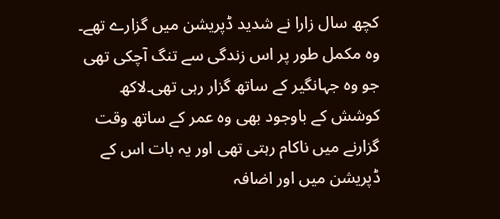کچھ سال زارا نے شدید ڈپریشن میں گزارے تھے۔ وہ مکمل طور پر اس زندگی سے تنگ آچکی تھی جو وہ جہانگیر کے ساتھ گزار رہی تھی۔لاکھ کوشش کے باوجود بھی وہ عمر کے ساتھ وقت گزارنے میں ناکام رہتی تھی اور یہ بات اس کے ڈپریشن میں اور اضافہ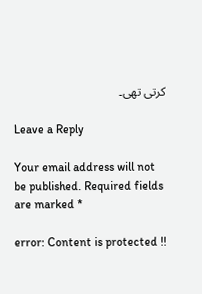کرتی تھی۔

Leave a Reply

Your email address will not be published. Required fields are marked *

error: Content is protected !!